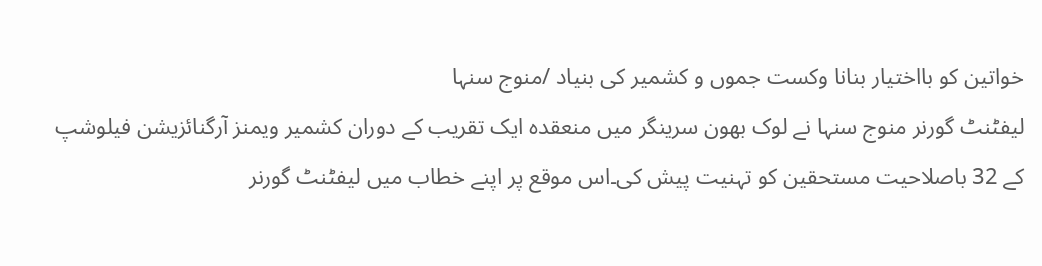خواتین کو بااختیار بنانا وکست جموں و کشمیر کی بنیاد /منوج سنہا
لیفٹنٹ گورنر منوج سنہا نے لوک بھون سرینگر میں منعقدہ ایک تقریب کے دوران کشمیر ویمنز آرگنائزیشن فیلوشپ کے 32 باصلاحیت مستحقین کو تہنیت پیش کی۔اس موقع پر اپنے خطاب میں لیفٹنٹ گورنر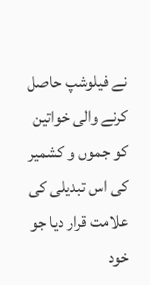نے فیلوشپ حاصل کرنے والی خواتین کو جموں و کشمیر کی اس تبدیلی کی علامت قرار دیا جو خود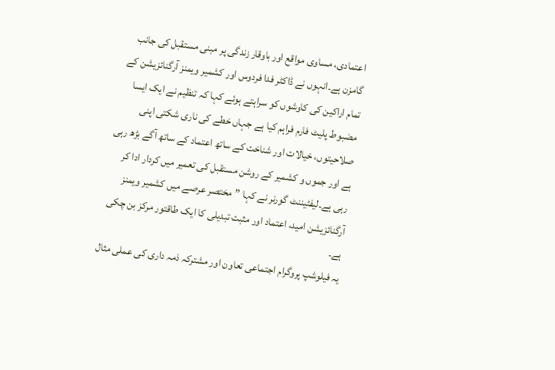اعتمادی، مساوی مواقع اور باوقار زندگی پر مبنی مستقبل کی جانب گامزن ہے۔انہوں نے ڈاکٹر فدا فردوس اور کشمیر ویمنز آرگنائزیشن کے تمام اراکین کی کاوشوں کو سراہتے ہوئے کہا کہ تنظیم نے ایک ایسا مضبوط پلیٹ فارم فراہم کیا ہے جہاں خطے کی ناری شکتی اپنی صلاحیتوں، خیالات اور شناخت کے ساتھ اعتماد کے ساتھ آگے بڑھ رہی ہے اور جموں و کشمیر کے روشن مستقبل کی تعمیر میں کردار ادا کر رہی ہے۔لیفٹیننٹ گورنر نے کہا ”مختصر عرصے میں کشمیر ویمنز آرگنائزیشن امید، اعتماد اور مثبت تبدیلی کا ایک طاقتور مرکز بن چکی ہے۔
یہ فیلوشپ پروگرام اجتماعی تعاون اور مشترکہ ذمہ داری کی عملی مثال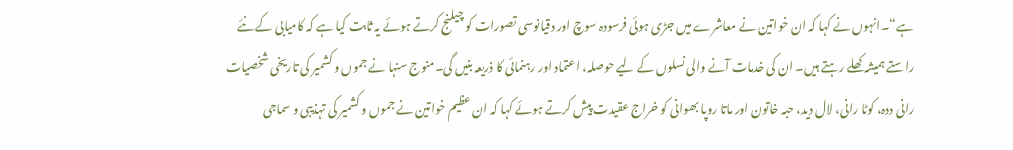ہے“۔انہوں نے کہا کہ ان خواتین نے معاشرے میں جڑی ہوئی فرسودہ سوچ اور دقیانوسی تصورات کو چیلنج کرتے ہوئے یہ ثابت کیا ہے کہ کامیابی کے نئے راستے ہمیشہ کھلے رہتے ہیں۔ ان کی خدمات آنے والی نسلوں کے لیے حوصلہ، اعتماد اور رہنمائی کا ذریعہ بنیں گی۔منوج سنہا نے جموں و کشمیر کی تاریخی شخصیات رانی ددہ، کوٹا رانی، لال دید، حبہ خاتون اور ماتا روپا بھوانی کو خراج عقیدت پیش کرتے ہوئے کہا کہ ان عظیم خواتین نے جموں و کشمیر کی تہذیبی و سماجی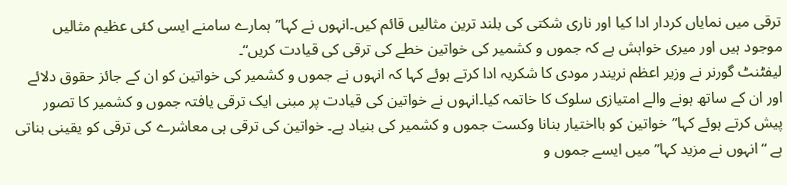ترقی میں نمایاں کردار ادا کیا اور ناری شکتی کی بلند ترین مثالیں قائم کیں۔انہوں نے کہا”ہمارے سامنے ایسی کئی عظیم مثالیں موجود ہیں اور میری خواہش ہے کہ جموں و کشمیر کی خواتین خطے کی ترقی کی قیادت کریں“۔
لیفٹنٹ گورنر نے وزیر اعظم نریندر مودی کا شکریہ ادا کرتے ہوئے کہا کہ انہوں نے جموں و کشمیر کی خواتین کو ان کے جائز حقوق دلائے اور ان کے ساتھ ہونے والے امتیازی سلوک کا خاتمہ کیا۔انہوں نے خواتین کی قیادت پر مبنی ایک ترقی یافتہ جموں و کشمیر کا تصور پیش کرتے ہوئے کہا”خواتین کو بااختیار بنانا وکست جموں و کشمیر کی بنیاد ہے۔ خواتین کی ترقی ہی معاشرے کی ترقی کو یقینی بناتی ہے “انہوں نے مزید کہا”میں ایسے جموں و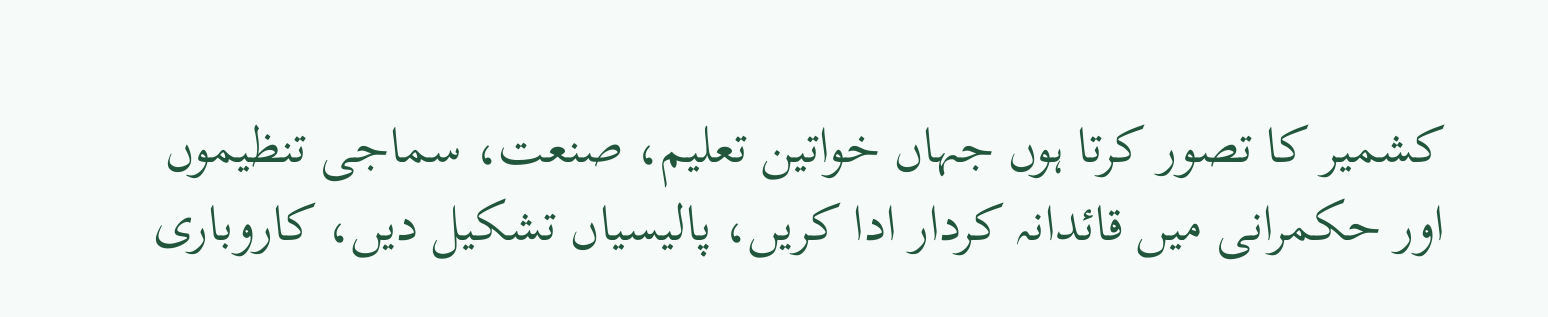کشمیر کا تصور کرتا ہوں جہاں خواتین تعلیم، صنعت، سماجی تنظیموں اور حکمرانی میں قائدانہ کردار ادا کریں، پالیسیاں تشکیل دیں، کاروباری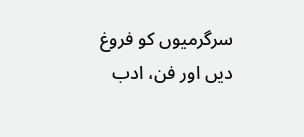سرگرمیوں کو فروغ دیں اور فن، ادب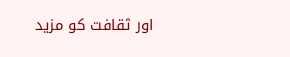اور ثقافت کو مزید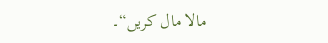مالا مال کریں“۔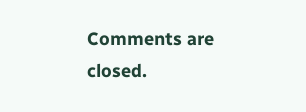Comments are closed.